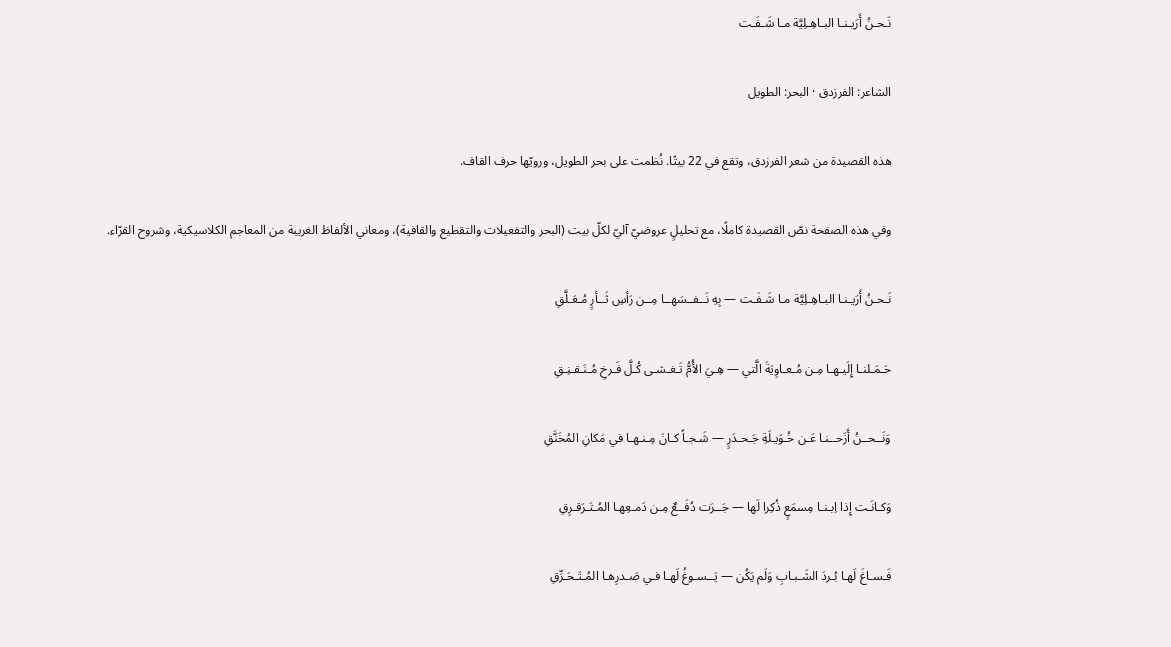نَـحـنُ أَرَيـنـا البـاهِـلِيَّة مـا شَـفَـت

الشاعر: الفرزدق · البحر: الطويل

هذه القصيدة من شعر الفرزدق، وتقع في 22 بيتًا. نُظمت على بحر الطويل، ورويّها حرف القاف.

وفي هذه الصفحة نصّ القصيدة كاملًا، مع تحليلٍ عروضيّ آليّ لكلّ بيت (البحر والتفعيلات والتقطيع والقافية)، ومعاني الألفاظ الغريبة من المعاجم الكلاسيكية، وشروح القرّاء.

نَـحـنُ أَرَيـنـا البـاهِـلِيَّة مـا شَـفَـت — بِهِ نَــفــسَهــا مِــن رَأسِ ثَــأرٍ مُـعَـلَّقِ

حَـمَـلنـا إِلَيـهـا مِـن مُـعـاوِيَةَ الَّتي — هِـيَ الأُمُّ تَـغـشـى كُـلَّ فَـرخِ مُـنَـقـنِـقِ

وَنَــحــنُ أَزَحــنـا عَـن خُـوَيـلَةِ جَـحـدَرٍ — شَـجـاً كـانَ مِـنـهـا في مَكانِ المُخَنَّقِ

وَكـانَـت إِذا اِبـنـا مِسمَعٍ ذُكِرا لَها — جَــرَت دُفَــعٌ مِـن دَمـعِهـا المُـتَـرَقـرِقِ

فَـسـاغَ لَهـا بُـردَ الشَـبـابِ وَلَم يَكُن — يَــسـوغُ لَهـا فـي صَـدرِهـا المُـتَـحَـرِّقِ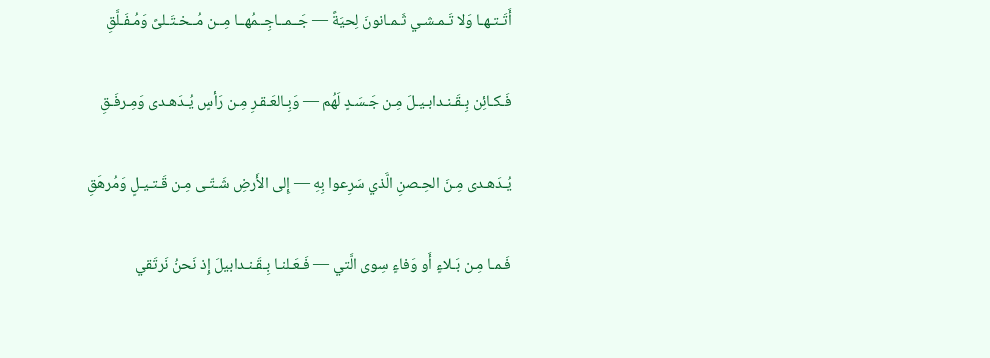أَتَـتـهـا وَلا تَـمـشـي ثَـمـانونَ لِحيَةً — جَــمــاجِــمُهــا مِــن مُــخـتَـلىً وَمُـفَـلَّقِ

فَـكـائِن بِـقَـنـدابـيـلَ مِـن جَـسَـدٍ لَهُم — وَبِـالعَـقـرِ مِـن رَأسٍ يُـدَهـدى وَمِـرفَـقِ

يُـدَهـدى مِـنَ الحِـصنِ الَّذي سَرِعوا بِهِ — إِلى الأَرضِ شَـتّـى مِـن قَـتـيـلٍ وَمُرهَقِ

فَـمـا مِـن بَـلاءٍ أَو وَفاءٍ سِوى الَّتي — فَـعَـلنـا بِـقَـنـدابيلَ إِذ نَحنُ نَرتَقي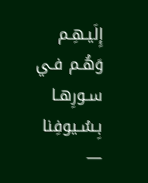إِلَيـهِـم وَهُـم فـي سـورِهـا بِـسُـيوفِنا —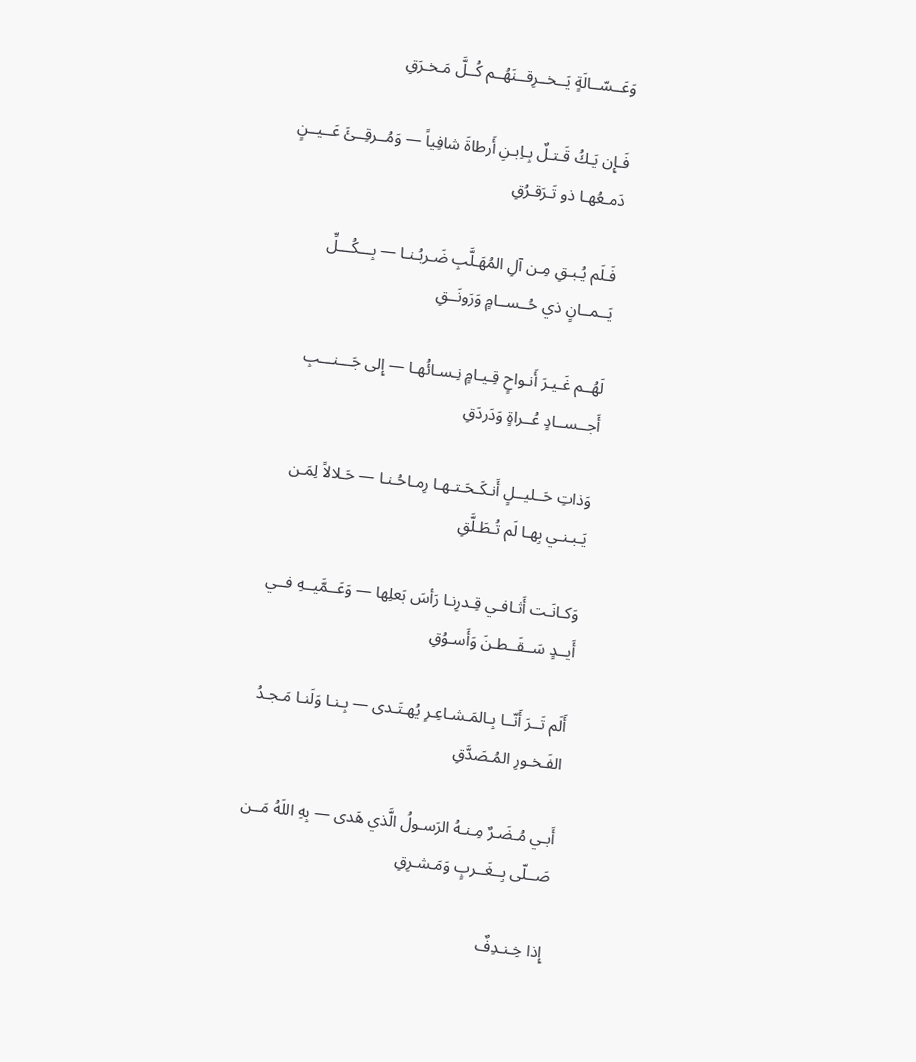وَعَــسّــالَةٍ يَــخــرِقــنَهُــم كُــلَّ مَـخـرَقِ

فَـإِن يَـكُ قَـتـلٌ بِـاِبـنِ أَرطاةَ شافِياً — وَمُــرقِــئَ عَــيــنٍ دَمـعُهـا ذو تَـرَقـرُقِ

فَـلَم يُـبـقِ مِـن آلِ المُهَـلَّبِ ضَـربُـنـا — بِـــكُـــلِّ يَــمــانٍ ذي حُــســامٍ وَرَونَــقِ

لَهُــم غَـيـرَ أَنـواحٍ قِـيـامٍ نِـسـائُهـا — إِلى جَـــنـــبِ أَجــســادٍ عُــراةٍ وَدَردَقِ

وَذاتِ حَــليــلٍ أَنـكَـحَـتـهـا رِمـاحُـنـا — حَـلالاً لِمَـن يَـبـنـي بِهـا لَم تُـطَـلَّقِ

وَكـانَـت أَثـافـي قِـدرِنـا رَأسَ بَعلِها — وَعَــمَّيــهِ فــي أَيــدٍ سَــقَــطـنَ وَأَسـوُقِ

أَلَم تَــرَ أَنّــا بِـالمَـشـاعِـرِ يُهـتَـدى — بِـنـا وَلَنـا مَـجـدُ الفَـخـورِ المُـصَدَّقِ

أَبـي مُـضَـرٌ مِـنـهُ الرَسـولُ الَّذي هَدى — بِهِ اللَهُ مَــن صَــلّى بِــغَــربٍ وَمَـشـرِقِ

إِذا خِـنـدِفٌ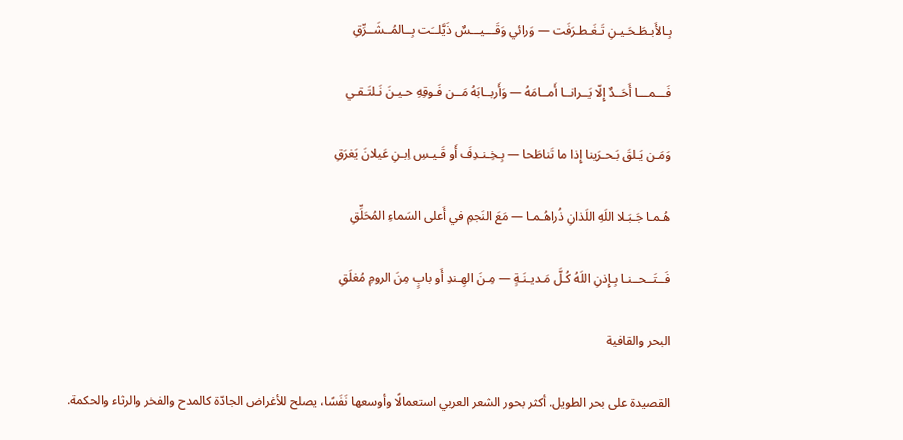بِـالأَبـطَـحَـيـنِ تَـغَـطـرَفَت — وَرائي وَقَـــيـــسٌ ذَيَّلــَت بِــالمُــشَــرِّقِ

فَـــمـــا أَحَــدٌ إِلّا يَــرانــا أَمــامَهُ — وَأَربــابَهُ مَــن فَـوقِهِ حـيـنَ نَـلتَـقـي

وَمَـن يَـلقَ بَـحـرَينا إِذا ما تَناطَحا — بِـخِـنـدِفَ أَو قَـيـسِ اِبـنِ عَيلانَ يَغرَقِ

هُـمـا جَـبَـلا اللَهِ اللَذانِ ذُراهُـمـا — مَعَ النَجمِ في أَعلى السَماءِ المُحَلِّقِ

فَــتَــحــنـا بِـإِذنِ اللَهُ كُـلَّ مَـديـنَـةٍ — مِـنَ الهِـندِ أَو بابٍ مِنَ الرومِ مُغلَقِ

البحر والقافية

القصيدة على بحر الطويل. أكثر بحور الشعر العربي استعمالًا وأوسعها نَفَسًا، يصلح للأغراض الجادّة كالمدح والفخر والرثاء والحكمة.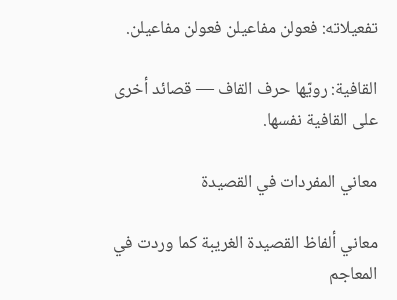تفعيلاته: فعولن مفاعيلن فعولن مفاعيلن.

القافية: رويّها حرف القاف — قصائد أخرى على القافية نفسها.

معاني المفردات في القصيدة

معاني ألفاظ القصيدة الغريبة كما وردت في المعاجم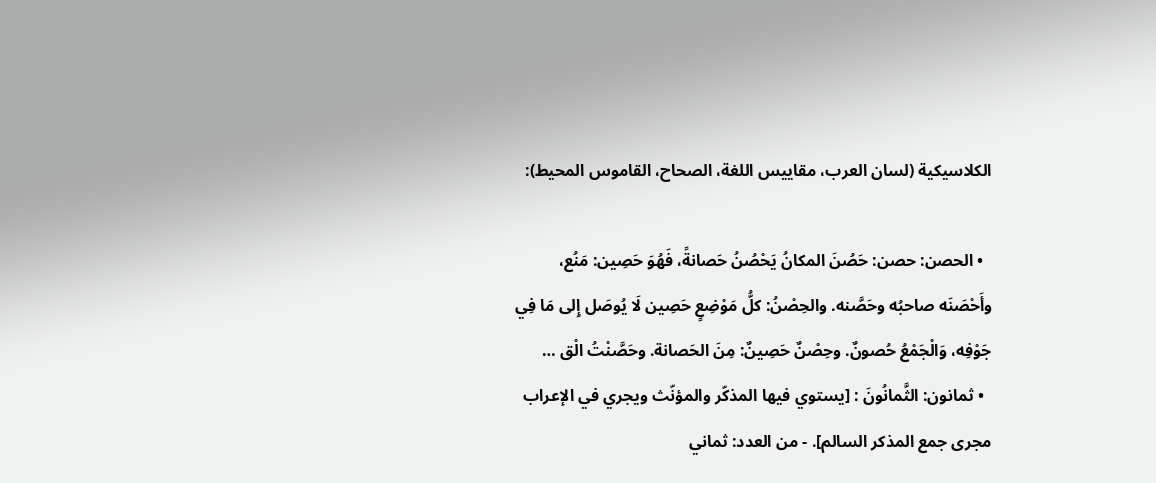الكلاسيكية (لسان العرب، مقاييس اللغة، الصحاح، القاموس المحيط):

  • الحصن: حصن: حَصُنَ المكانُ يَحْصُنُ حَصانةً، فَهُوَ حَصِين: مَنُع، وأَحْصَنَه صاحبُه وحَصَّنه. والحِصْنُ: كلُّ مَوْضِعٍ حَصِين لَا يُوصَل إِلى مَا فِي جَوْفِه، وَالْجَمْعُ حُصونٌ. وحِصْنٌ حَصِينٌ: مِنَ الحَصانة. وحَصَّنْتُ الْق …
  • ثمانون: الثَّمانُونَ : [يستوي فيها المذكّر والمؤنّث ويجري في الإعراب مجرى جمع المذكر السالم]. - من العدد: ثماني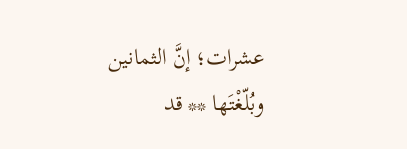عشرات؛ إنَّ الثمانين وبُلّغْتَها ** قد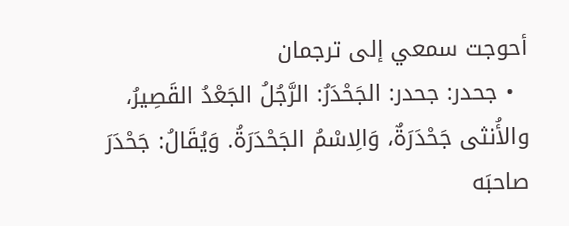أحوجت سمعي إلى ترجمان
  • جحدر: جحدر: الجَحْدَرُ: الرَّجُلُ الجَعْدُ القَصِيرُ، والأُنثى جَحْدَرَةٌ، وَالِاسْمُ الجَحْدَرَةُ. وَيُقَالُ: جَحْدَرَ صاحبَه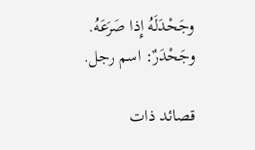وجَحْدَلَهُ إِذا صَرَعَهُ. وجَحْدَرٌ: اسم رجل.

قصائد ذات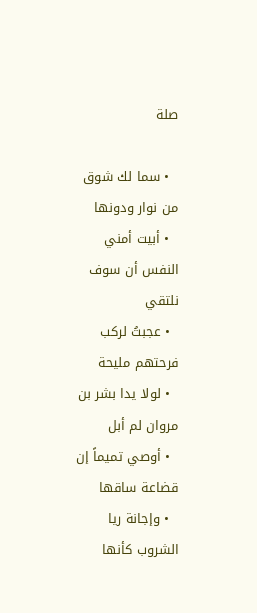صلة

  • سما لك شوق من نوار ودونها
  • أبيت أمني النفس أن سوف نلتقي
  • عجبتُ لركب فرحتهم مليحة
  • لولا يدا بشر بن مروان لم أبل
  • أوصي تميماً إن قضاعة ساقها
  • وإجانة ريا الشروب كأنها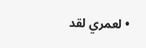• لعمري لقد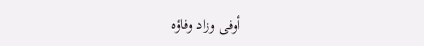أوفى وزاد وفاؤه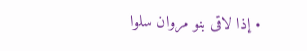• إذا لاقى بنو مروان سلوا